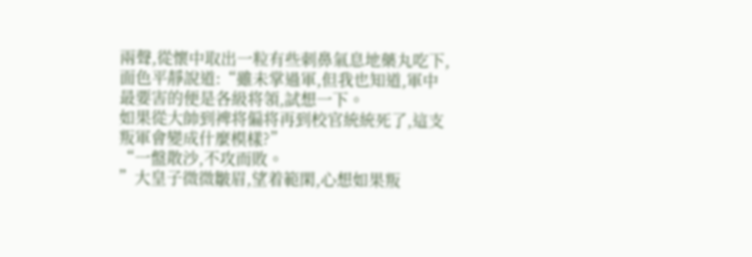兩聲,從懷中取出一粒有些刺鼻氣息地藥丸吃下,面色平靜說道:“雖未掌過軍,但我也知道,軍中最要害的便是各級将領,試想一下。
如果從大帥到裨将偏将再到校官統統死了,這支叛軍會變成什麼模樣?”
“一盤散沙,不攻而敗。
”大皇子微微皺眉,望着範閑,心想如果叛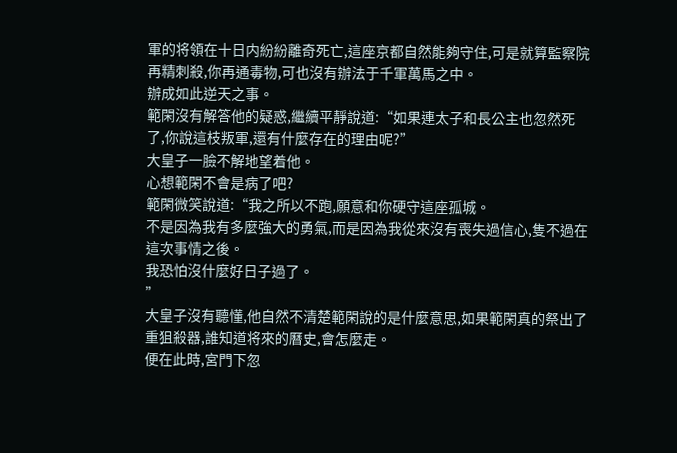軍的将領在十日内紛紛離奇死亡,這座京都自然能夠守住,可是就算監察院再精刺殺,你再通毒物,可也沒有辦法于千軍萬馬之中。
辦成如此逆天之事。
範閑沒有解答他的疑惑,繼續平靜說道:“如果連太子和長公主也忽然死了,你說這枝叛軍,還有什麼存在的理由呢?”
大皇子一臉不解地望着他。
心想範閑不會是病了吧?
範閑微笑說道:“我之所以不跑,願意和你硬守這座孤城。
不是因為我有多麼強大的勇氣,而是因為我從來沒有喪失過信心,隻不過在這次事情之後。
我恐怕沒什麼好日子過了。
”
大皇子沒有聽懂,他自然不清楚範閑說的是什麼意思,如果範閑真的祭出了重狙殺器,誰知道将來的曆史,會怎麼走。
便在此時,宮門下忽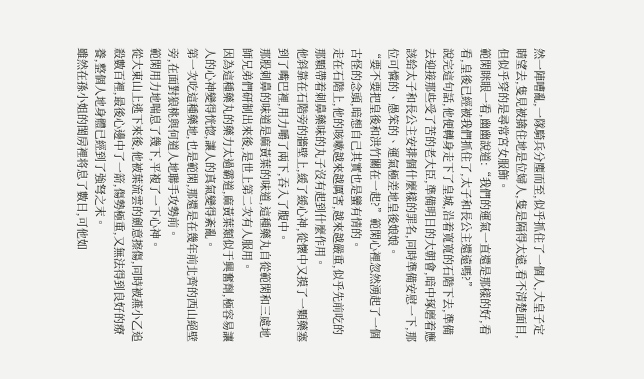然一陣嘈亂,一隊騎兵分塵而至,似乎抓住了一個人,大皇子定睛望去,隻見被擒住地是位婦人,隻是隔得太遠,看不清楚面目,但似乎穿的是尋常宮女服飾。
範閑眯眼一看,幽幽說道:“我們的運氣一直還是那樣的好,看看,皇後已經被我們抓住了,太子和長公主還遠嗎?”
說完這句話,他便轉身走下了皇城,沿着寬寬的石階下去,準備去迎接那些受了苦的老大臣,準備明日的大朝會,暗中琢磨着應該給太子和長公主安排個什麼樣的罪名,同時準備安慰一下,那位可憐的、愚笨的、運氣極差地皇後娘娘。
“要不要把皇後和洪竹關在一起?”範閑心裡忽然湧起了一個古怪的念頭,暗想自己其實也是蠻有情的。
走在石階上,他的咳嗽越來越厲害,越來越嚴重,似乎先前吃的那顆帶着刺鼻藥味的丸子沒有起到什麼作用。
他斜靠在石階旁的牆壁上,緩了緩心神,從懷中又摸了一顆藥塞到了嘴巴裡,用力嚼了兩下,吞入了腹中。
那股刺鼻的味道是麻黃葉的味道,這種藥丸自從範閑和三處地師兄弟們研制出來後,是世上第二次有人服用。
因為這種藥丸的藥力太過霸道,麻黃葉類似于興奮劑,極容易讓人的心神變得恍惚,讓人的真氣變得紊亂。
第一次吃這種藥地,也是範閑,那還是在幾年前北齊的西山絕壁旁,在面對狼桃與何道人地聯手攻勢前。
範閑用力地喘息了幾下,平複了一下心神。
從大東山上逃下來後,他被葉流雲的劍意擦傷,同時被燕小乙追殺數百裡,最後心邊中了一箭,傷勢極重,又無法得到良好的療養,整個人地身體已經到了強弩之末。
雖然在孫小姐的閨房裡将息了數日,可他如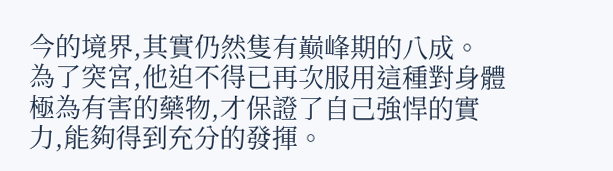今的境界,其實仍然隻有巅峰期的八成。
為了突宮,他迫不得已再次服用這種對身體極為有害的藥物,才保證了自己強悍的實力,能夠得到充分的發揮。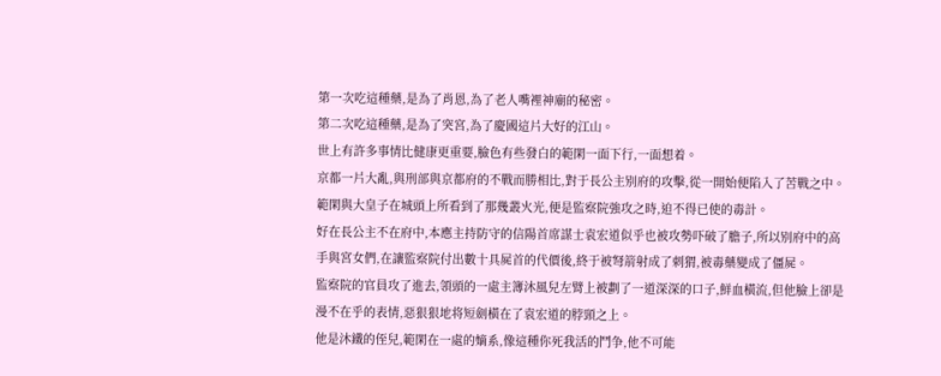第一次吃這種藥,是為了肖恩,為了老人嘴裡神廟的秘密。
第二次吃這種藥,是為了突宮,為了慶國這片大好的江山。
世上有許多事情比健康更重要,臉色有些發白的範閑一面下行,一面想着。
京都一片大亂,與刑部與京都府的不戰而勝相比,對于長公主别府的攻擊,從一開始便陷入了苦戰之中。
範閑與大皇子在城頭上所看到了那幾叢火光,便是監察院強攻之時,迫不得已使的毒計。
好在長公主不在府中,本應主持防守的信陽首席謀士袁宏道似乎也被攻勢吓破了膽子,所以别府中的高手與宮女們,在讓監察院付出數十具屍首的代價後,終于被弩箭射成了刺猬,被毒藥變成了僵屍。
監察院的官員攻了進去,領頭的一處主簿沐風兒左臂上被劃了一道深深的口子,鮮血橫流,但他臉上卻是漫不在乎的表情,惡狠狠地将短劍橫在了袁宏道的脖頸之上。
他是沐鐵的侄兒,範閑在一處的嫡系,像這種你死我活的鬥争,他不可能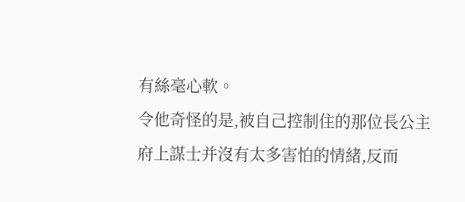有絲毫心軟。
令他奇怪的是,被自己控制住的那位長公主府上謀士并沒有太多害怕的情緒,反而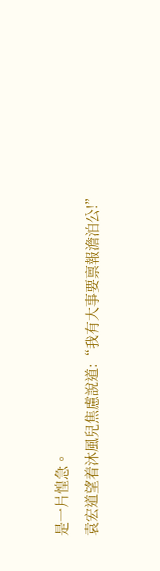是一片惶急。
袁宏道望着沐風兒焦慮說道:“我有大事要禀報澹泊公!”